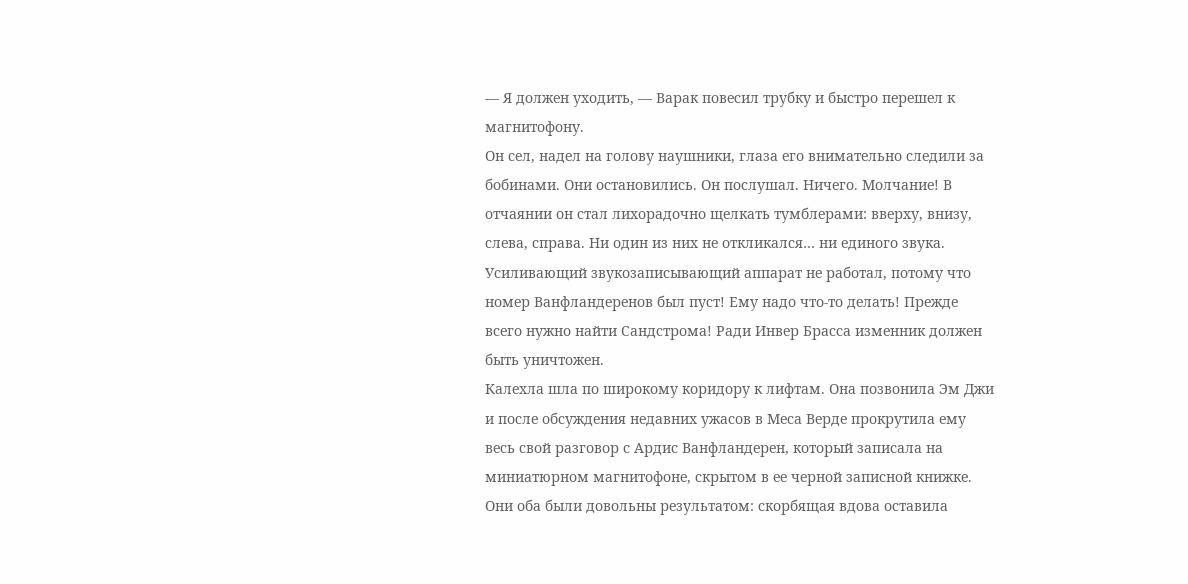— Я должен уходить, — Варак повесил трубку и быстро перешел к магнитофону.
Он сел, надел на голову наушники, глаза его внимательно следили за бобинами. Они остановились. Он послушал. Ничего. Молчание! В отчаянии он стал лихорадочно щелкать тумблерами: вверху, внизу, слева, справа. Ни один из них не откликался… ни единого звука. Усиливающий звукозаписывающий аппарат не работал, потому что номер Ванфландеренов был пуст! Ему надо что-то делать! Прежде всего нужно найти Сандстрома! Ради Инвер Брасса изменник должен быть уничтожен.
Калехла шла по широкому коридору к лифтам. Она позвонила Эм Джи и после обсуждения недавних ужасов в Меса Верде прокрутила ему весь свой разговор с Ардис Ванфландерен, который записала на миниатюрном магнитофоне, скрытом в ее черной записной книжке. Они оба были довольны результатом: скорбящая вдова оставила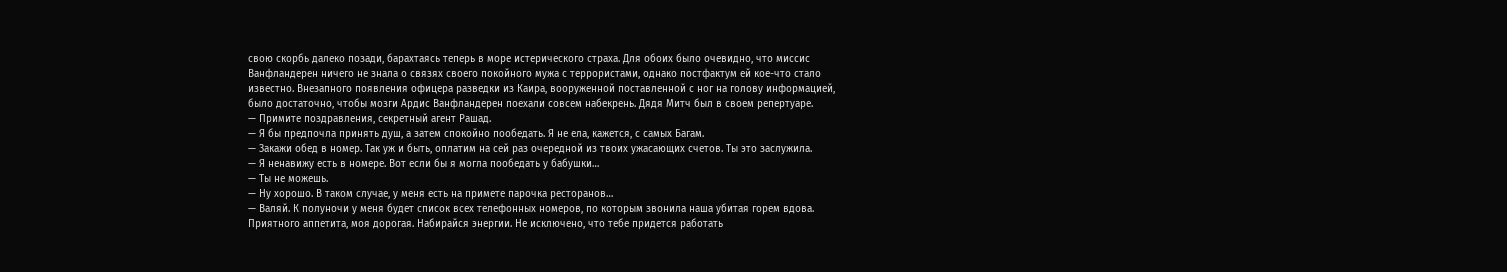свою скорбь далеко позади, барахтаясь теперь в море истерического страха. Для обоих было очевидно, что миссис Ванфландерен ничего не знала о связях своего покойного мужа с террористами, однако постфактум ей кое-что стало известно. Внезапного появления офицера разведки из Каира, вооруженной поставленной с ног на голову информацией, было достаточно, чтобы мозги Ардис Ванфландерен поехали совсем набекрень. Дядя Митч был в своем репертуаре.
— Примите поздравления, секретный агент Рашад.
— Я бы предпочла принять душ, а затем спокойно пообедать. Я не ела, кажется, с самых Багам.
— Закажи обед в номер. Так уж и быть, оплатим на сей раз очередной из твоих ужасающих счетов. Ты это заслужила.
— Я ненавижу есть в номере. Вот если бы я могла пообедать у бабушки…
— Ты не можешь.
— Ну хорошо. В таком случае, у меня есть на примете парочка ресторанов…
— Валяй. К полуночи у меня будет список всех телефонных номеров, по которым звонила наша убитая горем вдова. Приятного аппетита, моя дорогая. Набирайся энергии. Не исключено, что тебе придется работать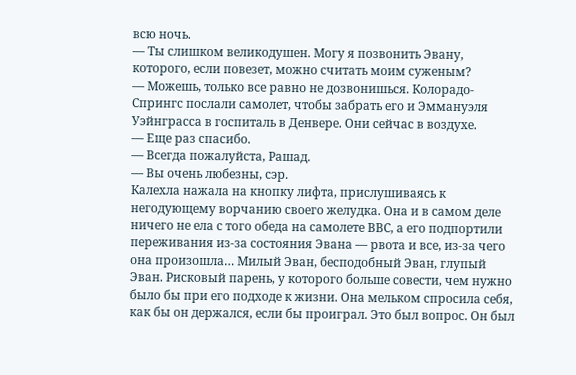всю ночь.
— Ты слишком великодушен. Могу я позвонить Эвану, которого, если повезет, можно считать моим суженым?
— Можешь, только все равно не дозвонишься. Колорадо-Спрингс послали самолет, чтобы забрать его и Эммануэля Уэйнграсса в госпиталь в Денвере. Они сейчас в воздухе.
— Еще раз спасибо.
— Всегда пожалуйста, Рашад.
— Вы очень любезны, сэр.
Калехла нажала на кнопку лифта, прислушиваясь к негодующему ворчанию своего желудка. Она и в самом деле ничего не ела с того обеда на самолете ВВС, а его подпортили переживания из-за состояния Эвана — рвота и все, из-за чего она произошла… Милый Эван, бесподобный Эван, глупый Эван. Рисковый парень, у которого больше совести, чем нужно было бы при его подходе к жизни. Она мельком спросила себя, как бы он держался, если бы проиграл. Это был вопрос. Он был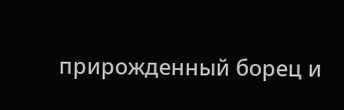прирожденный борец и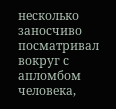несколько заносчиво посматривал вокруг с апломбом человека,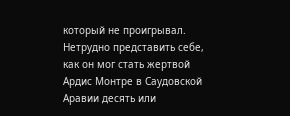который не проигрывал. Нетрудно представить себе, как он мог стать жертвой Ардис Монтре в Саудовской Аравии десять или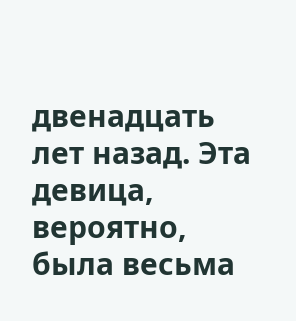двенадцать лет назад. Эта девица, вероятно, была весьма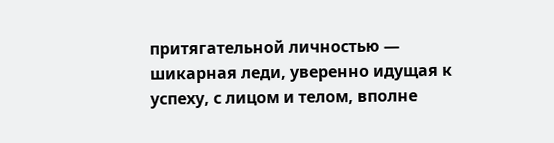притягательной личностью — шикарная леди, уверенно идущая к успеху, с лицом и телом, вполне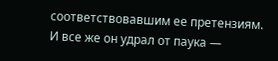соответствовавшим ее претензиям. И все же он удрал от паука —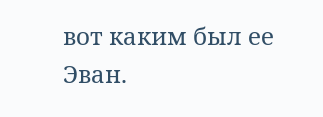вот каким был ее Эван.